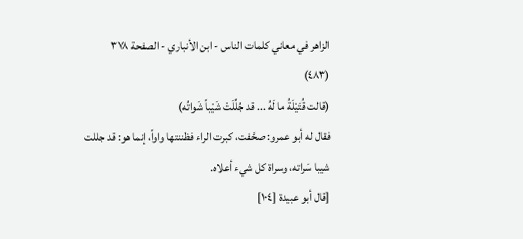الزاهر في معاني كلمات الناس - ابن الأنباري - الصفحة ٣٧٨
(٤٨٣)
(قالت قُتَيْلَةُ ما لَهُ ... قد جُلِّلَتْ شَيْباً شَواتُه)
فقال له أبو عمرو: صحَّفت، كبرت الراء فظننتها واواً، إنما هو: قد جللت شيبا سَراته، وسراة كل شيء أعلاه.
[قال أبو عبيدة [١٠٤]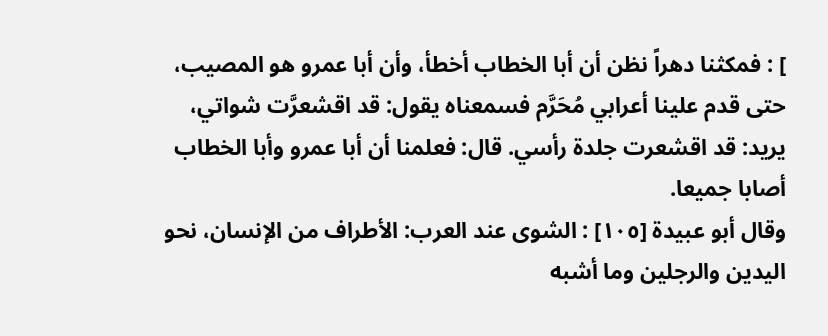] : فمكثنا دهراً نظن أن أبا الخطاب أخطأ، وأن أبا عمرو هو المصيب، حتى قدم علينا أعرابي مُحَرَّم فسمعناه يقول: قد اقشعرَّت شواتي، يريد: قد اقشعرت جلدة رأسي. قال: فعلمنا أن أبا عمرو وأبا الخطاب أصابا جميعا.
وقال أبو عبيدة [١٠٥] : الشوى عند العرب: الأطراف من الإنسان، نحو اليدين والرجلين وما أشبه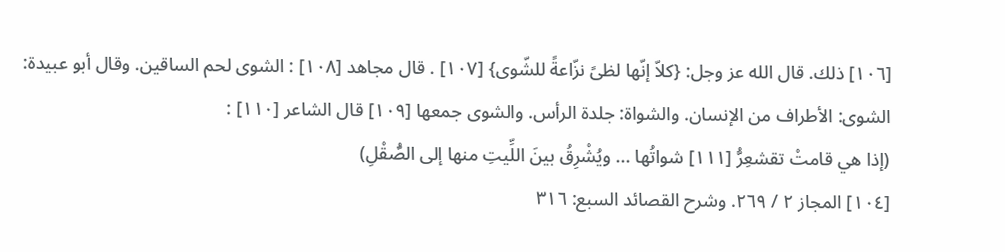[١٠٦] ذلك. قال الله عز وجل: {كلاّ إنّها لظىً نزّاعةً للشّوى} [١٠٧] . قال مجاهد [١٠٨] : الشوى لحم الساقين. وقال أبو عبيدة: الشوى: الأطراف من الإنسان. والشواة: جلدة الرأس. والشوى جمعها [١٠٩] قال الشاعر [١١٠] :
(إذا هي قامتْ تقشعِرُّ [١١١] شواتُها ... ويُشْرِقُ بينَ اللِّيتِ منها إلى الصُّقْلِ)
[١٠٤] المجاز ٢ / ٢٦٩. وشرح القصائد السبع: ٣١٦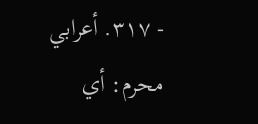- ٣١٧. أعرابي محرم: أي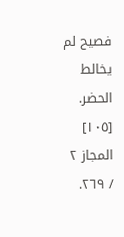فصيح لم يخالط الحضر.
[١٠٥] المجاز ٢ / ٢٦٩.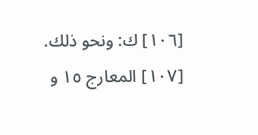[١٠٦] ك: ونحو ذلك.
[١٠٧] المعارج ١٥ و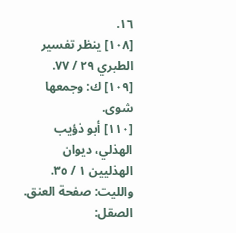١٦.
[١٠٨] ينظر تفسير الطبري ٢٩ / ٧٧.
[١٠٩] ك: وجمعها شوى.
[١١٠] أبو ذؤيب الهذلي، ديوان الهذليين ١ / ٣٥. والليت: صفحة العنق. الصقل: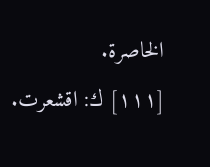الخاصرة.
[١١١] ك: اقشعرت.